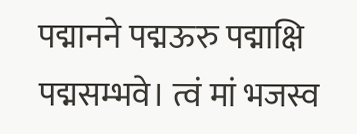पद्मानने पद्मऊरु पद्माक्षि पद्मसम्भवे। त्वं मां भजस्व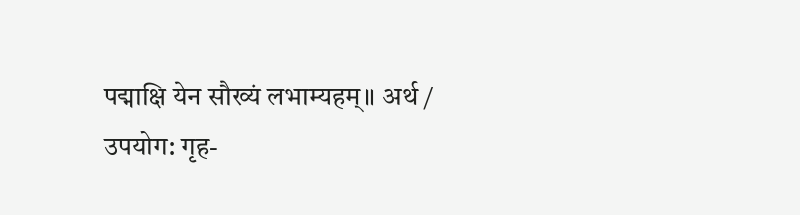पद्माक्षि येन सौख्यं लभाम्यहम्॥ अर्थ / उपयोग: गृह-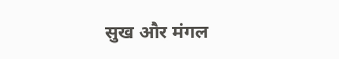सुख और मंगल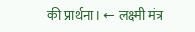की प्रार्थना। ← लक्ष्मी मंत्र